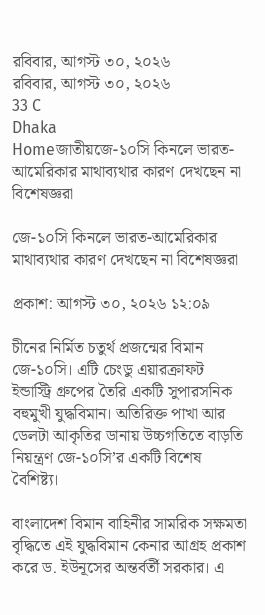রবিবার, আগস্ট ৩০, ২০২৬
রবিবার, আগস্ট ৩০, ২০২৬
33 C
Dhaka
Homeজাতীয়জে-১০সি কিনলে ভারত-আমেরিকার মাথাব্যথার কারণ দেখছেন না বিশেষজ্ঞরা

জে-১০সি কিনলে ভারত-আমেরিকার মাথাব্যথার কারণ দেখছেন না বিশেষজ্ঞরা

প্রকাশ: আগস্ট ৩০, ২০২৬ ১২:০৯

চীনের নির্মিত চতুর্থ প্রজন্মের বিমান জে-১০সি। এটি চেংডু এয়ারক্রাফট ইন্ডাস্ট্রি গ্রুপের তৈরি একটি সুপারসনিক বহুমুখী যুদ্ধবিমান। অতিরিক্ত পাখা আর ডেলটা আকৃতির ডানায় উচ্চগতিতে বাড়তি নিয়ন্ত্রণ জে-১০সি’র একটি বিশেষ বৈশিষ্ট্য।

বাংলাদেশ বিমান বাহিনীর সামরিক সক্ষমতা বৃদ্ধিতে এই যুদ্ধবিমান কেনার আগ্রহ প্রকাশ করে ড. ইউনূসের অন্তর্বর্তী সরকার। এ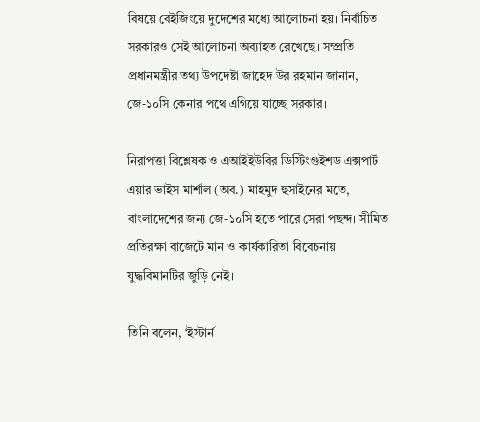বিষয়ে বেইজিংয়ে দুদেশের মধ্যে আলোচনা হয়। নির্বাচিত সরকারও সেই আলোচনা অব্যাহত রেখেছে। সম্প্রতি প্রধানমন্ত্রীর তথ্য উপদেষ্টা জাহেদ উর রহমান জানান, জে-১০সি কেনার পথে এগিয়ে যাচ্ছে সরকার।

নিরাপত্তা বিশ্লেষক ও এআইইউবির ডিস্টিংগুইশড এক্সপার্ট এয়ার ভাইস মার্শাল (অব.) মাহমুদ হুসাইনের মতে, বাংলাদেশের জন্য জে-১০সি হতে পারে সেরা পছন্দ। সীমিত প্রতিরক্ষা বাজেটে মান ও কার্যকারিতা বিবেচনায় যুদ্ধবিমানটির জুড়ি নেই।

তিনি বলেন, ‘ইস্টার্ন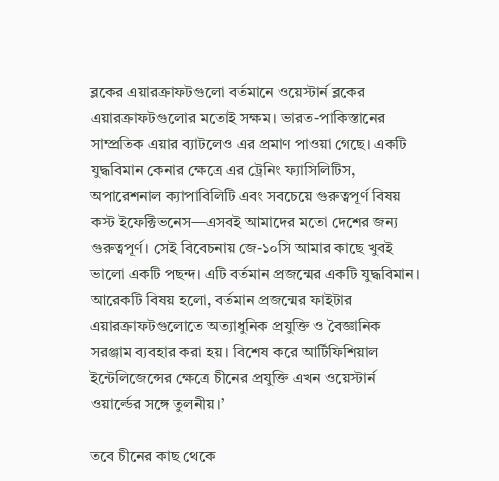ব্লকের এয়ারক্রাফটগুলো বর্তমানে ওয়েস্টার্ন ব্লকের এয়ারক্রাফটগুলোর মতোই সক্ষম। ভারত-পাকিস্তানের সাম্প্রতিক এয়ার ব্যাটলেও এর প্রমাণ পাওয়া গেছে। একটি যুদ্ধবিমান কেনার ক্ষেত্রে এর ট্রেনিং ফ্যাসিলিটিস, অপারেশনাল ক্যাপাবিলিটি এবং সবচেয়ে গুরুত্বপূর্ণ বিষয় কস্ট ইফেক্টিভনেস—এসবই আমাদের মতো দেশের জন্য গুরুত্বপূর্ণ। সেই বিবেচনায় জে-১০সি আমার কাছে খুবই ভালো একটি পছন্দ। এটি বর্তমান প্রজন্মের একটি যুদ্ধবিমান। আরেকটি বিষয় হলো, বর্তমান প্রজন্মের ফাইটার এয়ারক্রাফটগুলোতে অত্যাধুনিক প্রযুক্তি ও বৈজ্ঞানিক সরঞ্জাম ব্যবহার করা হয়। বিশেষ করে আর্টিফিশিয়াল ইন্টেলিজেন্সের ক্ষেত্রে চীনের প্রযুক্তি এখন ওয়েস্টার্ন ওয়ার্ল্ডের সঙ্গে তুলনীয়।’

তবে চীনের কাছ থেকে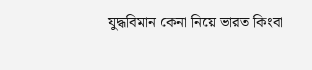যুদ্ধবিমান কেনা নিয়ে ভারত কিংবা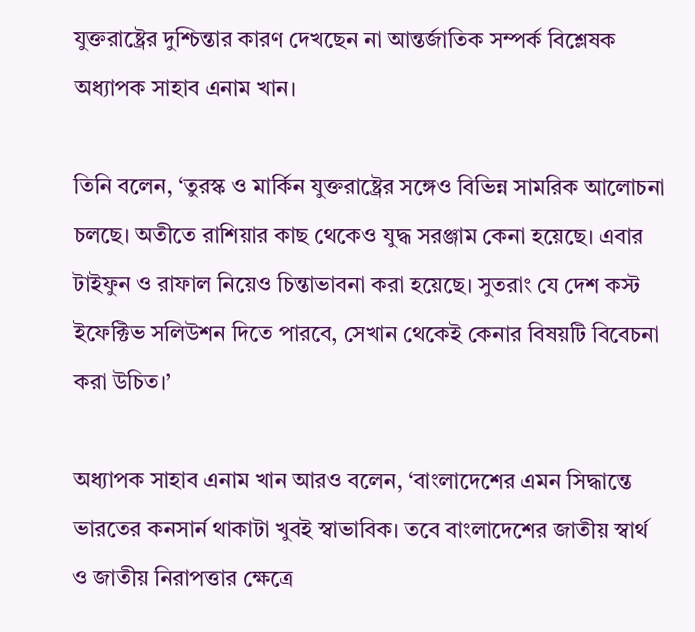যুক্তরাষ্ট্রের দুশ্চিন্তার কারণ দেখছেন না আন্তর্জাতিক সম্পর্ক বিশ্লেষক অধ্যাপক সাহাব এনাম খান।

তিনি বলেন, ‘তুরস্ক ও মার্কিন যুক্তরাষ্ট্রের সঙ্গেও বিভিন্ন সামরিক আলোচনা চলছে। অতীতে রাশিয়ার কাছ থেকেও যুদ্ধ সরঞ্জাম কেনা হয়েছে। এবার টাইফুন ও রাফাল নিয়েও চিন্তাভাবনা করা হয়েছে। সুতরাং যে দেশ কস্ট ইফেক্টিভ সলিউশন দিতে পারবে, সেখান থেকেই কেনার বিষয়টি বিবেচনা করা উচিত।’

অধ্যাপক সাহাব এনাম খান আরও বলেন, ‘বাংলাদেশের এমন সিদ্ধান্তে ভারতের কনসার্ন থাকাটা খুবই স্বাভাবিক। তবে বাংলাদেশের জাতীয় স্বার্থ ও জাতীয় নিরাপত্তার ক্ষেত্রে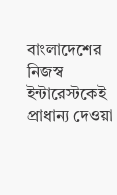বাংলাদেশের নিজস্ব ইন্টারেস্টকেই প্রাধান্য দেওয়া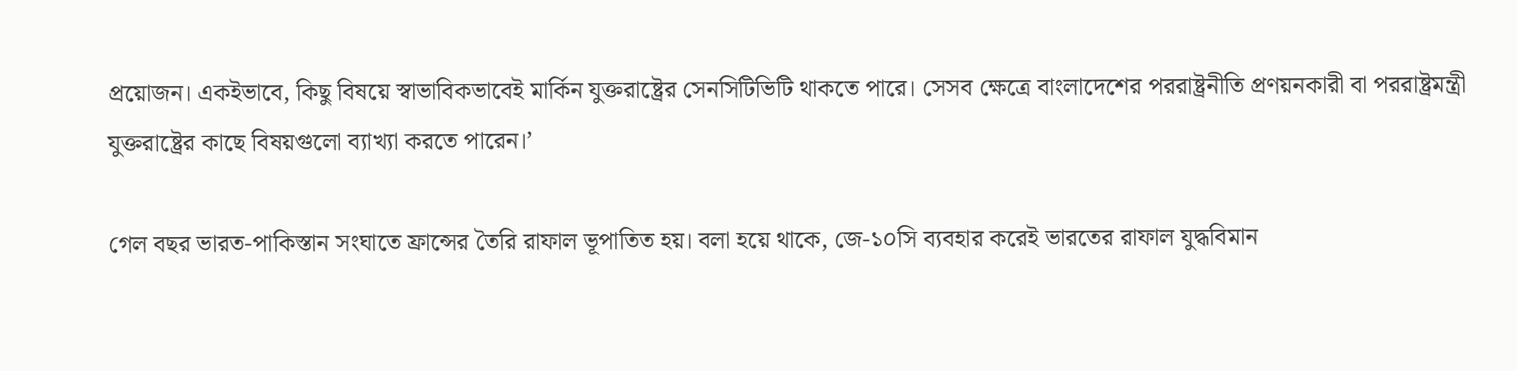প্রয়োজন। একইভাবে, কিছু বিষয়ে স্বাভাবিকভাবেই মার্কিন যুক্তরাষ্ট্রের সেনসিটিভিটি থাকতে পারে। সেসব ক্ষেত্রে বাংলাদেশের পররাষ্ট্রনীতি প্রণয়নকারী বা পররাষ্ট্রমন্ত্রী যুক্তরাষ্ট্রের কাছে বিষয়গুলো ব্যাখ্যা করতে পারেন।’

গেল বছর ভারত-পাকিস্তান সংঘাতে ফ্রান্সের তৈরি রাফাল ভূপাতিত হয়। বলা হয়ে থাকে, জে-১০সি ব্যবহার করেই ভারতের রাফাল যুদ্ধবিমান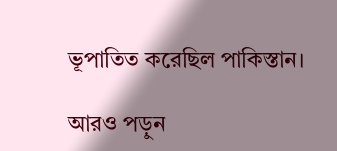ভূপাতিত করেছিল পাকিস্তান।

আরও পড়ুন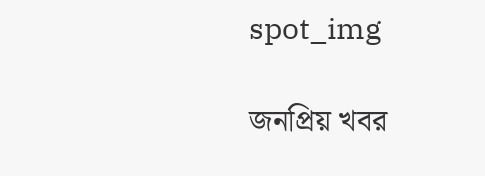spot_img

জনপ্রিয় খবর